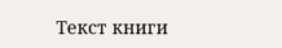Текст книги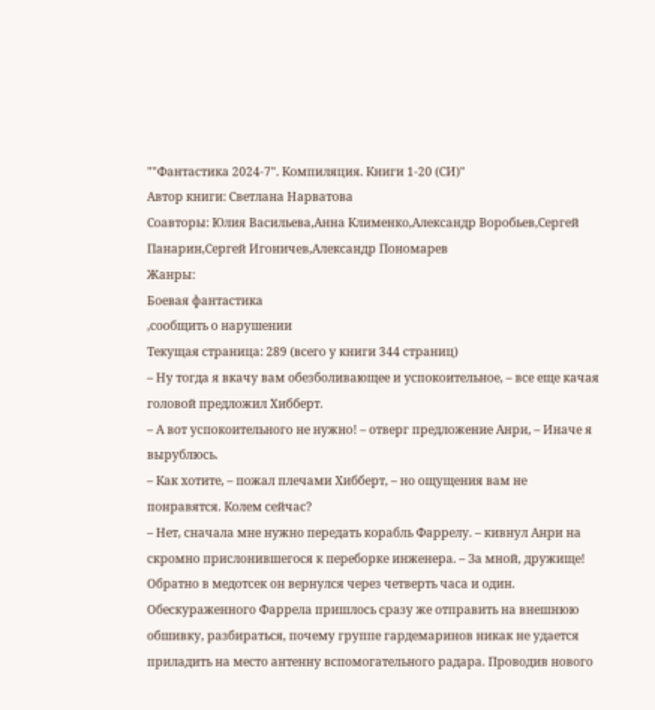""Фантастика 2024-7". Компиляция. Книги 1-20 (СИ)"
Автор книги: Светлана Нарватова
Соавторы: Юлия Васильева,Анна Клименко,Александр Воробьев,Сергей Панарин,Сергей Игоничев,Александр Пономарев
Жанры:
Боевая фантастика
,сообщить о нарушении
Текущая страница: 289 (всего у книги 344 страниц)
– Ну тогда я вкачу вам обезболивающее и успокоительное, – все еще качая головой предложил Хибберт.
– А вот успокоительного не нужно! – отверг предложение Анри, – Иначе я вырублюсь.
– Как хотите, – пожал плечами Хибберт, – но ощущения вам не понравятся. Колем сейчас?
– Нет, сначала мне нужно передать корабль Фаррелу. – кивнул Анри на скромно прислонившегося к переборке инженера. – За мной, дружище!
Обратно в медотсек он вернулся через четверть часа и один. Обескураженного Фаррела пришлось сразу же отправить на внешнюю обшивку, разбираться, почему группе гардемаринов никак не удается приладить на место антенну вспомогательного радара. Проводив нового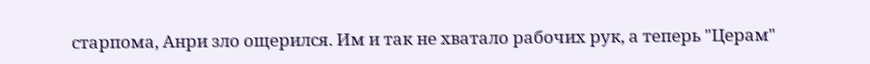старпома, Анри зло ощерился. Им и так не хватало рабочих рук, а теперь "Церам"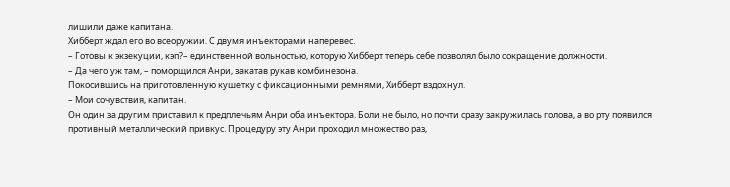лишили даже капитана.
Хибберт ждал его во всеоружии. С двумя инъекторами наперевес.
– Готовы к экзекуции, кэп?– единственной вольностью, которую Хибберт теперь себе позволял было сокращение должности.
– Да чего уж там, – поморщился Анри, закатав рукав комбинезона.
Покосившись на приготовленную кушетку с фиксационными ремнями, Хибберт вздохнул.
– Мои сочувствия, капитан.
Он один за другим приставил к предплечьям Анри оба инъектора. Боли не было, но почти сразу закружилась голова, а во рту появился противный металлический привкус. Процедуру эту Анри проходил множество раз,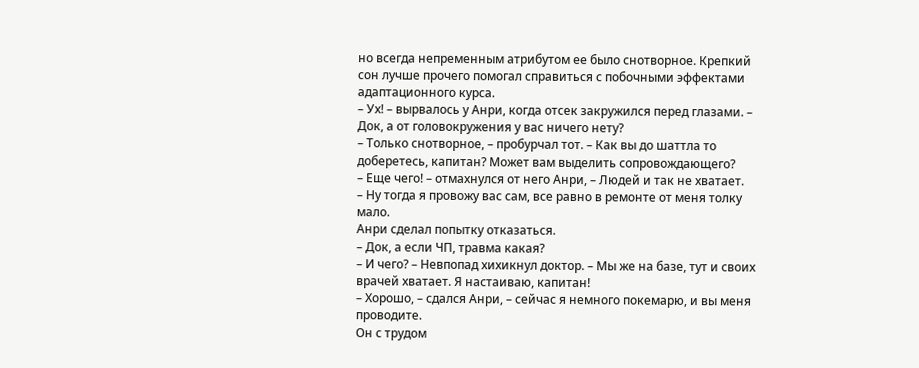но всегда непременным атрибутом ее было снотворное. Крепкий сон лучше прочего помогал справиться с побочными эффектами адаптационного курса.
– Ух! – вырвалось у Анри, когда отсек закружился перед глазами. – Док, а от головокружения у вас ничего нету?
– Только снотворное, – пробурчал тот. – Как вы до шаттла то доберетесь, капитан? Может вам выделить сопровождающего?
– Еще чего! – отмахнулся от него Анри, – Людей и так не хватает.
– Ну тогда я провожу вас сам, все равно в ремонте от меня толку мало.
Анри сделал попытку отказаться.
– Док, а если ЧП, травма какая?
– И чего? – Невпопад хихикнул доктор. – Мы же на базе, тут и своих врачей хватает. Я настаиваю, капитан!
– Хорошо, – сдался Анри, – сейчас я немного покемарю, и вы меня проводите.
Он с трудом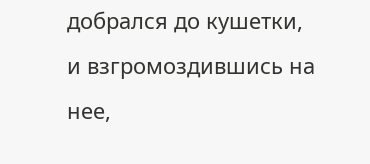добрался до кушетки, и взгромоздившись на нее,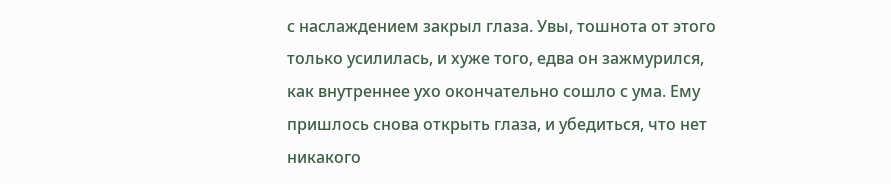с наслаждением закрыл глаза. Увы, тошнота от этого только усилилась, и хуже того, едва он зажмурился, как внутреннее ухо окончательно сошло с ума. Ему пришлось снова открыть глаза, и убедиться, что нет никакого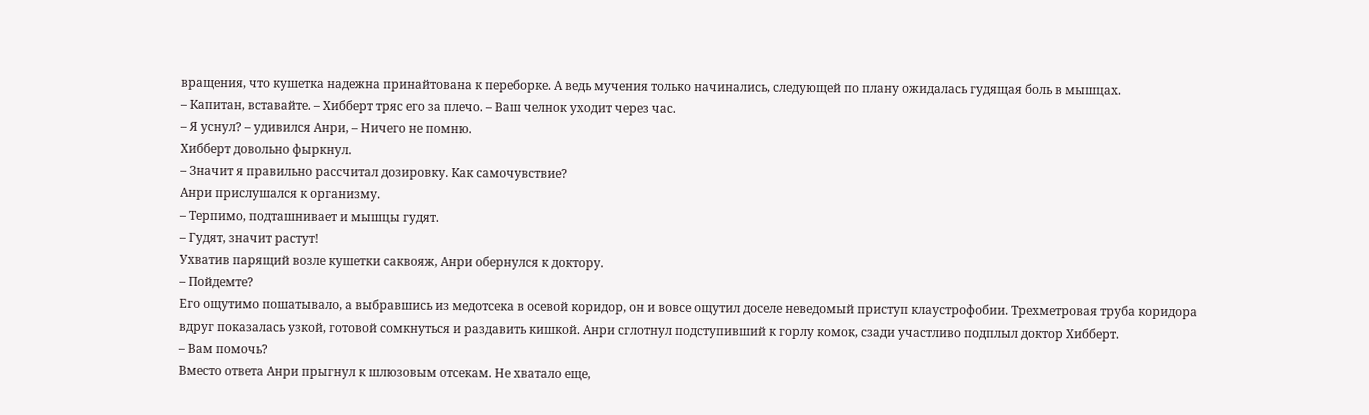вращения, что кушетка надежна принайтована к переборке. А ведь мучения только начинались, следующей по плану ожидалась гудящая боль в мышцах.
– Капитан, вставайте. – Хибберт тряс его за плечо. – Ваш челнок уходит через час.
– Я уснул? – удивился Анри, – Ничего не помню.
Хибберт довольно фыркнул.
– Значит я правильно рассчитал дозировку. Как самочувствие?
Анри прислушался к организму.
– Терпимо, подташнивает и мышцы гудят.
– Гудят, значит растут!
Ухватив парящий возле кушетки саквояж, Анри обернулся к доктору.
– Пойдемте?
Его ощутимо пошатывало, а выбравшись из медотсека в осевой коридор, он и вовсе ощутил доселе неведомый приступ клаустрофобии. Трехметровая труба коридора вдруг показалась узкой, готовой сомкнуться и раздавить кишкой. Анри сглотнул подступивший к горлу комок, сзади участливо подплыл доктор Хибберт.
– Вам помочь?
Вместо ответа Анри прыгнул к шлюзовым отсекам. Не хватало еще,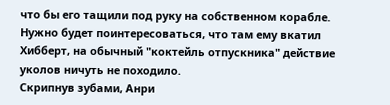что бы его тащили под руку на собственном корабле. Нужно будет поинтересоваться, что там ему вкатил Хибберт, на обычный "коктейль отпускника" действие уколов ничуть не походило.
Скрипнув зубами, Анри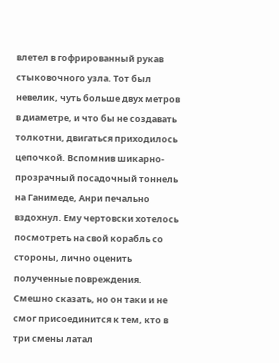влетел в гофрированный рукав стыковочного узла. Тот был невелик, чуть больше двух метров в диаметре, и что бы не создавать толкотни, двигаться приходилось цепочкой. Вспомнив шикарно-прозрачный посадочный тоннель на Ганимеде, Анри печально вздохнул. Ему чертовски хотелось посмотреть на свой корабль со стороны, лично оценить полученные повреждения. Смешно сказать, но он таки и не смог присоединится к тем, кто в три смены латал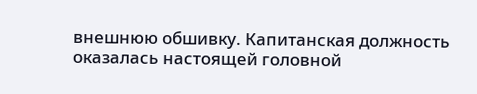внешнюю обшивку. Капитанская должность оказалась настоящей головной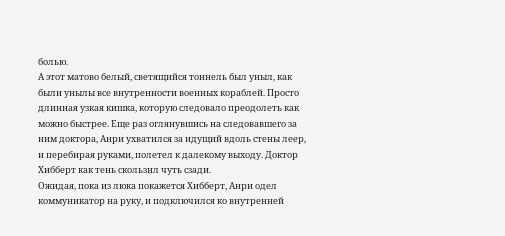болью.
А этот матово белый, светящийся тоннель был уныл, как были унылы все внутренности военных кораблей. Просто длинная узкая кишка, которую следовало преодолеть как можно быстрее. Еще раз оглянувшись на следовавшего за ним доктора, Анри ухватился за идущий вдоль стены леер, и перебирая руками, полетел к далекому выходу. Доктор Хибберт как тень скользил чуть сзади.
Ожидая, пока из люка покажется Хибберт, Анри одел коммуникатор на руку, и подключился ко внутренней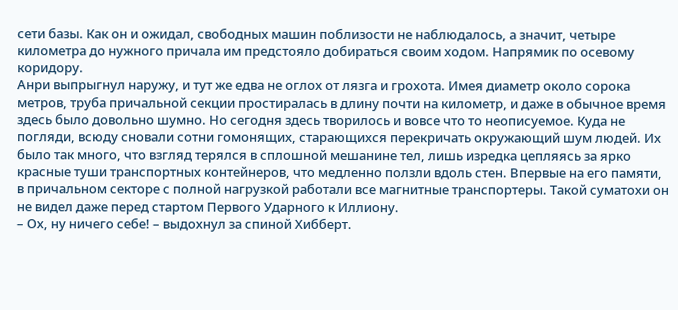сети базы. Как он и ожидал, свободных машин поблизости не наблюдалось, а значит, четыре километра до нужного причала им предстояло добираться своим ходом. Напрямик по осевому коридору.
Анри выпрыгнул наружу, и тут же едва не оглох от лязга и грохота. Имея диаметр около сорока метров, труба причальной секции простиралась в длину почти на километр, и даже в обычное время здесь было довольно шумно. Но сегодня здесь творилось и вовсе что то неописуемое. Куда не погляди, всюду сновали сотни гомонящих, старающихся перекричать окружающий шум людей. Их было так много, что взгляд терялся в сплошной мешанине тел, лишь изредка цепляясь за ярко красные туши транспортных контейнеров, что медленно ползли вдоль стен. Впервые на его памяти, в причальном секторе с полной нагрузкой работали все магнитные транспортеры. Такой суматохи он не видел даже перед стартом Первого Ударного к Иллиону.
– Ох, ну ничего себе! – выдохнул за спиной Хибберт.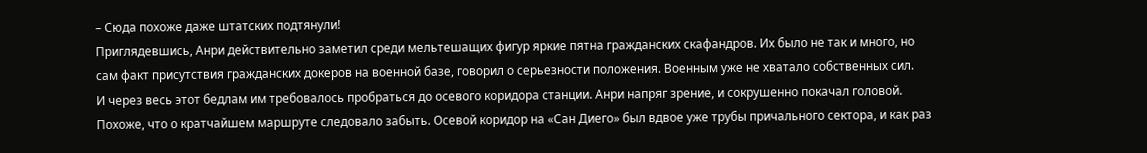– Сюда похоже даже штатских подтянули!
Приглядевшись, Анри действительно заметил среди мельтешащих фигур яркие пятна гражданских скафандров. Их было не так и много, но сам факт присутствия гражданских докеров на военной базе, говорил о серьезности положения. Военным уже не хватало собственных сил.
И через весь этот бедлам им требовалось пробраться до осевого коридора станции. Анри напряг зрение, и сокрушенно покачал головой. Похоже, что о кратчайшем маршруте следовало забыть. Осевой коридор на «Сан Диего» был вдвое уже трубы причального сектора, и как раз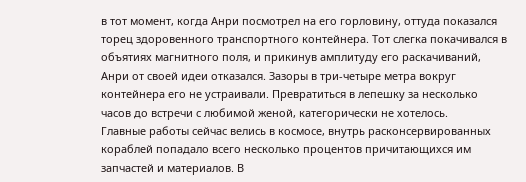в тот момент, когда Анри посмотрел на его горловину, оттуда показался торец здоровенного транспортного контейнера. Тот слегка покачивался в объятиях магнитного поля, и прикинув амплитуду его раскачиваний, Анри от своей идеи отказался. Зазоры в три-четыре метра вокруг контейнера его не устраивали. Превратиться в лепешку за несколько часов до встречи с любимой женой, категорически не хотелось.
Главные работы сейчас велись в космосе, внутрь расконсервированных кораблей попадало всего несколько процентов причитающихся им запчастей и материалов. В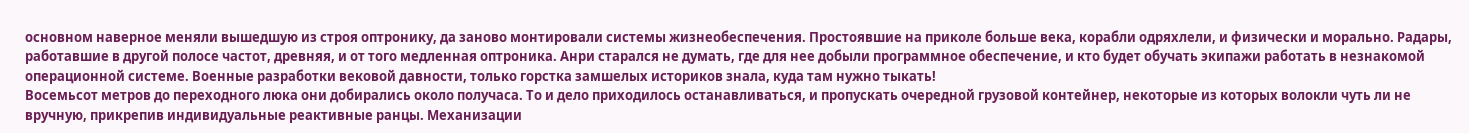основном наверное меняли вышедшую из строя оптронику, да заново монтировали системы жизнеобеспечения. Простоявшие на приколе больше века, корабли одряхлели, и физически и морально. Радары, работавшие в другой полосе частот, древняя, и от того медленная оптроника. Анри старался не думать, где для нее добыли программное обеспечение, и кто будет обучать экипажи работать в незнакомой операционной системе. Военные разработки вековой давности, только горстка замшелых историков знала, куда там нужно тыкать!
Восемьсот метров до переходного люка они добирались около получаса. То и дело приходилось останавливаться, и пропускать очередной грузовой контейнер, некоторые из которых волокли чуть ли не вручную, прикрепив индивидуальные реактивные ранцы. Механизации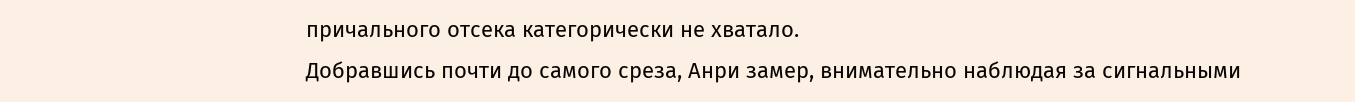причального отсека категорически не хватало.
Добравшись почти до самого среза, Анри замер, внимательно наблюдая за сигнальными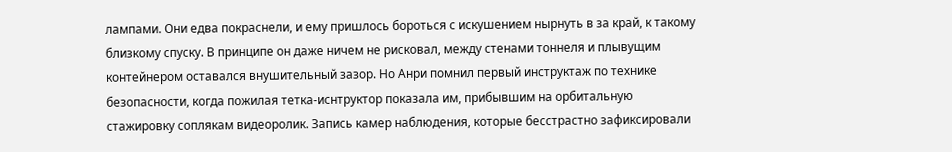лампами. Они едва покраснели, и ему пришлось бороться с искушением нырнуть в за край, к такому близкому спуску. В принципе он даже ничем не рисковал, между стенами тоннеля и плывущим контейнером оставался внушительный зазор. Но Анри помнил первый инструктаж по технике безопасности, когда пожилая тетка-иснтруктор показала им, прибывшим на орбитальную стажировку соплякам видеоролик. Запись камер наблюдения, которые бесстрастно зафиксировали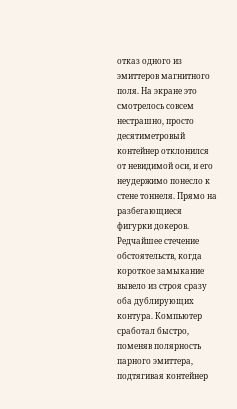отказ одного из эмиттеров магнитного поля. На экране это смотрелось совсем нестрашно, просто десятиметровый контейнер отклонился от невидимой оси, и его неудержимо понесло к стене тоннеля. Прямо на разбегающиеся фигурки докеров.
Редчайшее стечение обстоятельств, когда короткое замыкание вывело из строя сразу оба дублирующих контура. Компьютер сработал быстро, поменяв полярность парного эмиттера, подтягивая контейнер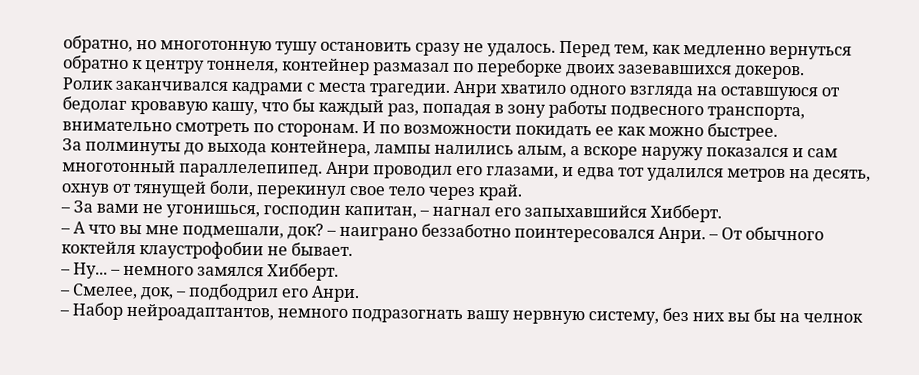обратно, но многотонную тушу остановить сразу не удалось. Перед тем, как медленно вернуться обратно к центру тоннеля, контейнер размазал по переборке двоих зазевавшихся докеров.
Ролик заканчивался кадрами с места трагедии. Анри хватило одного взгляда на оставшуюся от бедолаг кровавую кашу, что бы каждый раз, попадая в зону работы подвесного транспорта, внимательно смотреть по сторонам. И по возможности покидать ее как можно быстрее.
За полминуты до выхода контейнера, лампы налились алым, а вскоре наружу показался и сам многотонный параллелепипед. Анри проводил его глазами, и едва тот удалился метров на десять, охнув от тянущей боли, перекинул свое тело через край.
– За вами не угонишься, господин капитан, – нагнал его запыхавшийся Хибберт.
– А что вы мне подмешали, док? – наиграно беззаботно поинтересовался Анри. – От обычного коктейля клаустрофобии не бывает.
– Ну... – немного замялся Хибберт.
– Смелее, док, – подбодрил его Анри.
– Набор нейроадаптантов, немного подразогнать вашу нервную систему, без них вы бы на челнок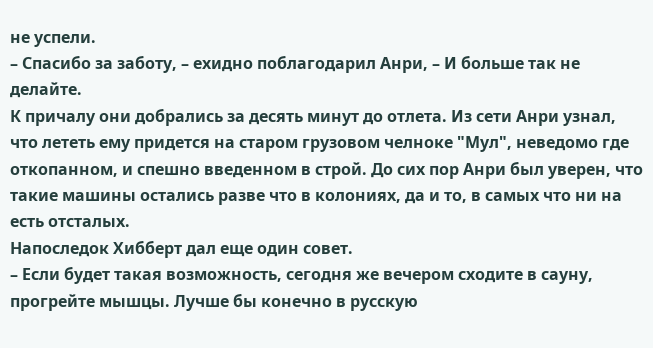не успели.
– Спасибо за заботу, – ехидно поблагодарил Анри, – И больше так не делайте.
К причалу они добрались за десять минут до отлета. Из сети Анри узнал, что лететь ему придется на старом грузовом челноке "Мул", неведомо где откопанном, и спешно введенном в строй. До сих пор Анри был уверен, что такие машины остались разве что в колониях, да и то, в самых что ни на есть отсталых.
Напоследок Хибберт дал еще один совет.
– Если будет такая возможность, сегодня же вечером сходите в сауну, прогрейте мышцы. Лучше бы конечно в русскую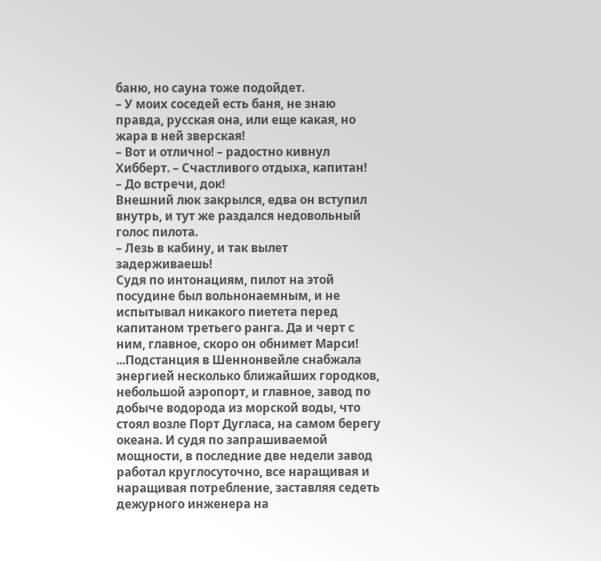баню, но сауна тоже подойдет.
– У моих соседей есть баня, не знаю правда, русская она, или еще какая, но жара в ней зверская!
– Вот и отлично! – радостно кивнул Хибберт. – Счастливого отдыха, капитан!
– До встречи, док!
Внешний люк закрылся, едва он вступил внутрь, и тут же раздался недовольный голос пилота.
– Лезь в кабину, и так вылет задерживаешь!
Судя по интонациям, пилот на этой посудине был вольнонаемным, и не испытывал никакого пиетета перед капитаном третьего ранга. Да и черт с ним, главное, скоро он обнимет Марси!
...Подстанция в Шеннонвейле снабжала энергией несколько ближайших городков, небольшой аэропорт, и главное, завод по добыче водорода из морской воды, что стоял возле Порт Дугласа, на самом берегу океана. И судя по запрашиваемой мощности, в последние две недели завод работал круглосуточно, все наращивая и наращивая потребление, заставляя седеть дежурного инженера на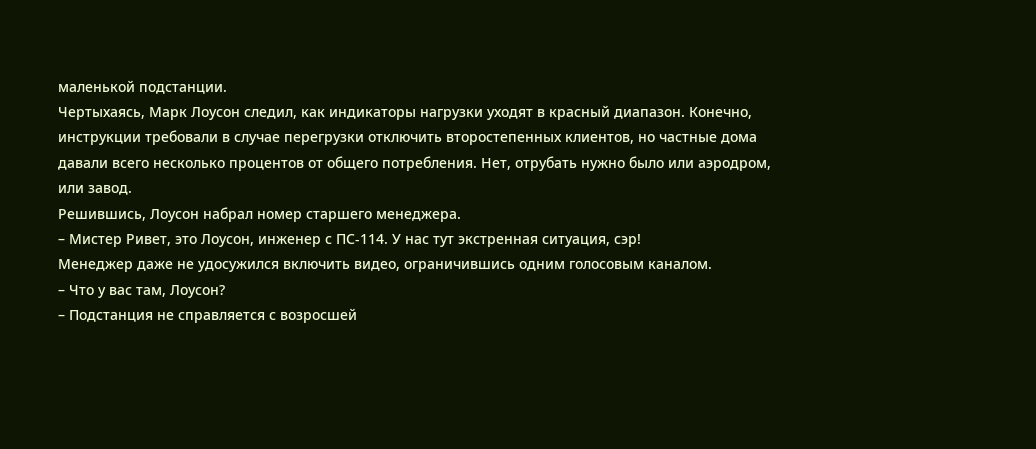маленькой подстанции.
Чертыхаясь, Марк Лоусон следил, как индикаторы нагрузки уходят в красный диапазон. Конечно, инструкции требовали в случае перегрузки отключить второстепенных клиентов, но частные дома давали всего несколько процентов от общего потребления. Нет, отрубать нужно было или аэродром, или завод.
Решившись, Лоусон набрал номер старшего менеджера.
– Мистер Ривет, это Лоусон, инженер с ПС-114. У нас тут экстренная ситуация, сэр!
Менеджер даже не удосужился включить видео, ограничившись одним голосовым каналом.
– Что у вас там, Лоусон?
– Подстанция не справляется с возросшей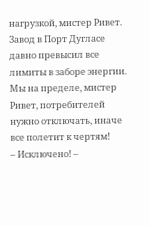нагрузкой, мистер Ривет. Завод в Порт Дугласе давно превысил все лимиты в заборе энергии. Мы на пределе, мистер Ривет, потребителей нужно отключать, иначе все полетит к чертям!
– Исключено! –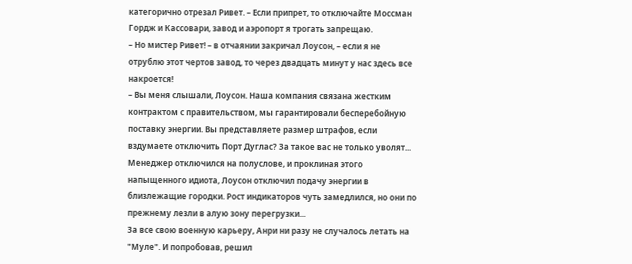категорично отрезал Ривет. – Если припрет, то отключайте Моссман Гордж и Кассовари, завод и аэропорт я трогать запрещаю.
– Но мистер Ривет! – в отчаянии закричал Лоусон, – если я не отрублю этот чертов завод, то через двадцать минут у нас здесь все накроется!
– Вы меня слышали, Лоусон. Наша компания связана жестким контрактом с правительством, мы гарантировали бесперебойную поставку энергии. Вы представляете размер штрафов, если вздумаете отключить Порт Дуглас? За такое вас не только уволят...
Менеджер отключился на полуслове, и проклиная этого напыщенного идиота, Лоусон отключил подачу энергии в близлежащие городки. Рост индикаторов чуть замедлился, но они по прежнему лезли в алую зону перегрузки...
За все свою военную карьеру, Анри ни разу не случалось летать на "Муле". И попробовав, решил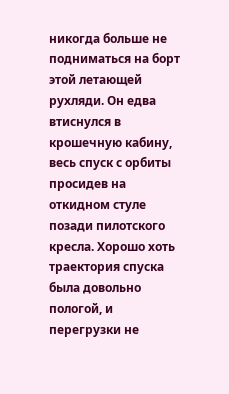никогда больше не подниматься на борт этой летающей рухляди. Он едва втиснулся в крошечную кабину, весь спуск с орбиты просидев на откидном стуле позади пилотского кресла. Хорошо хоть траектория спуска была довольно пологой, и перегрузки не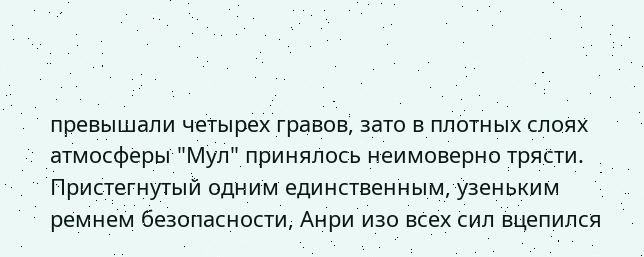превышали четырех гравов, зато в плотных слоях атмосферы "Мул" принялось неимоверно трясти.
Пристегнутый одним единственным, узеньким ремнем безопасности, Анри изо всех сил вцепился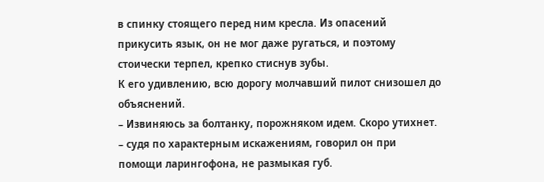в спинку стоящего перед ним кресла. Из опасений прикусить язык, он не мог даже ругаться, и поэтому стоически терпел, крепко стиснув зубы.
К его удивлению, всю дорогу молчавший пилот снизошел до объяснений.
– Извиняюсь за болтанку, порожняком идем. Скоро утихнет. – судя по характерным искажениям, говорил он при помощи ларингофона, не размыкая губ.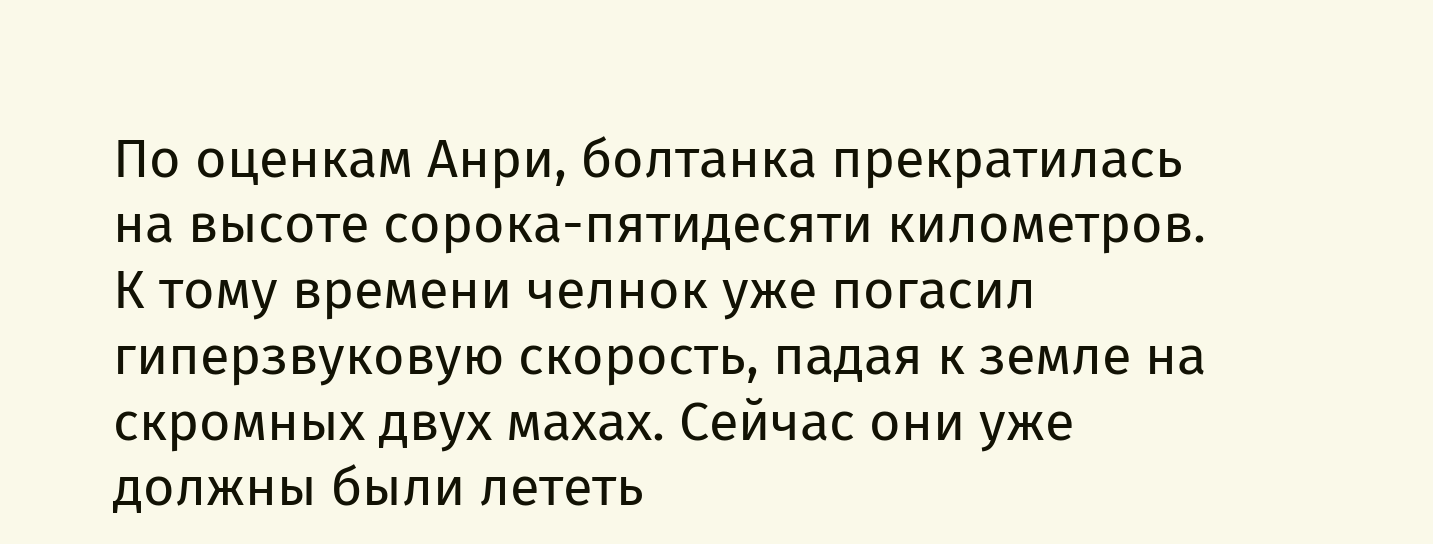По оценкам Анри, болтанка прекратилась на высоте сорока-пятидесяти километров. К тому времени челнок уже погасил гиперзвуковую скорость, падая к земле на скромных двух махах. Сейчас они уже должны были лететь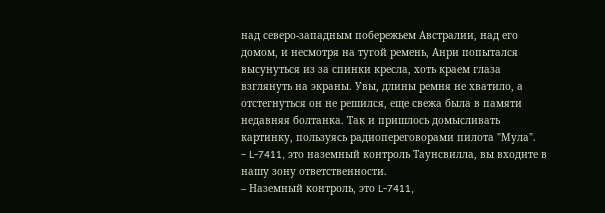над северо-западным побережьем Австралии, над его домом, и несмотря на тугой ремень, Анри попытался высунуться из за спинки кресла, хоть краем глаза взглянуть на экраны. Увы, длины ремня не хватило, а отстегнуться он не решился, еще свежа была в памяти недавняя болтанка. Так и пришлось домысливать картинку, пользуясь радиопереговорами пилота "Мула".
– L-7411, это наземный контроль Таунсвилла, вы входите в нашу зону ответственности.
– Наземный контроль, это L-7411,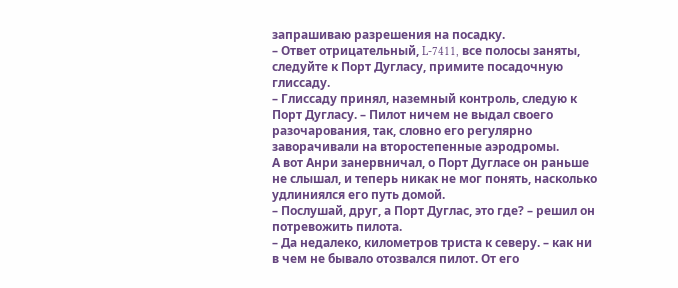запрашиваю разрешения на посадку.
– Ответ отрицательный, L-7411, все полосы заняты, следуйте к Порт Дугласу, примите посадочную глиссаду.
– Глиссаду принял, наземный контроль, следую к Порт Дугласу. – Пилот ничем не выдал своего разочарования, так, словно его регулярно заворачивали на второстепенные аэродромы.
А вот Анри занервничал, о Порт Дугласе он раньше не слышал, и теперь никак не мог понять, насколько удлиниялся его путь домой.
– Послушай, друг, а Порт Дуглас, это где? – решил он потревожить пилота.
– Да недалеко, километров триста к северу. – как ни в чем не бывало отозвался пилот. От его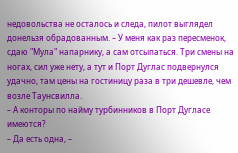недовольства не осталось и следа, пилот выглядел донельзя обрадованным. – У меня как раз пересменок, сдаю "Мула" напарнику, а сам отсыпаться. Три смены на ногах, сил уже нету, а тут и Порт Дуглас подвернулся удачно, там цены на гостиницу раза в три дешевле, чем возле Таунсвилла.
– А конторы по найму турбинников в Порт Дугласе имеются?
– Да есть одна, –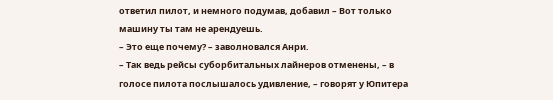ответил пилот, и немного подумав, добавил – Вот только машину ты там не арендуешь.
– Это еще почему? – заволновался Анри.
– Так ведь рейсы суборбитальных лайнеров отменены, – в голосе пилота послышалось удивление, – говорят у Юпитера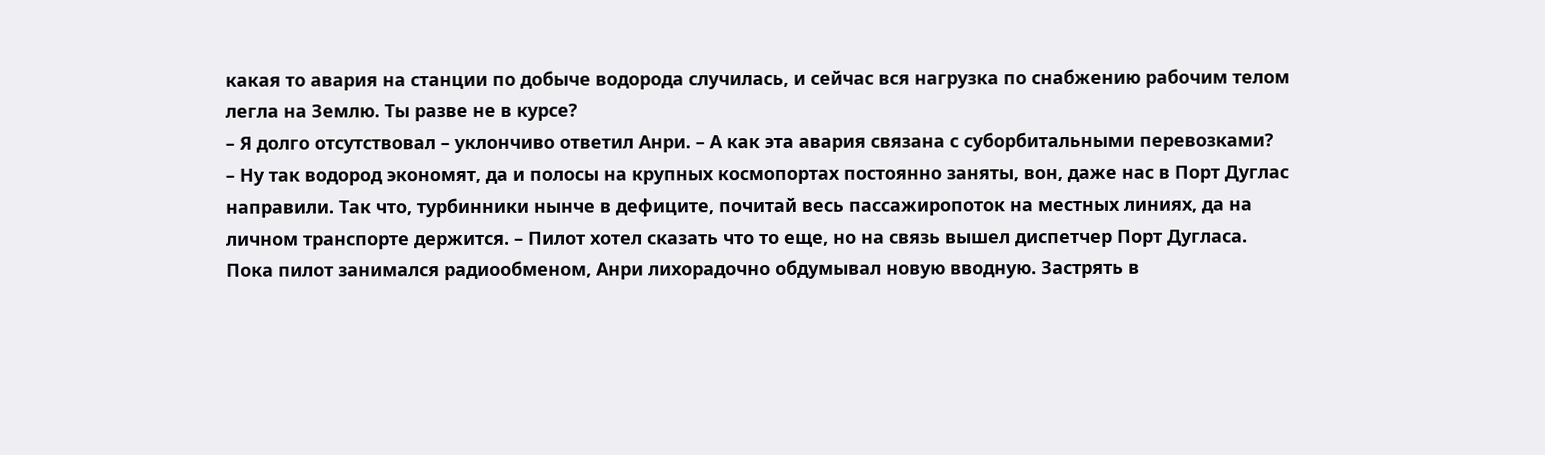какая то авария на станции по добыче водорода случилась, и сейчас вся нагрузка по снабжению рабочим телом легла на Землю. Ты разве не в курсе?
– Я долго отсутствовал – уклончиво ответил Анри. – А как эта авария связана с суборбитальными перевозками?
– Ну так водород экономят, да и полосы на крупных космопортах постоянно заняты, вон, даже нас в Порт Дуглас направили. Так что, турбинники нынче в дефиците, почитай весь пассажиропоток на местных линиях, да на личном транспорте держится. – Пилот хотел сказать что то еще, но на связь вышел диспетчер Порт Дугласа.
Пока пилот занимался радиообменом, Анри лихорадочно обдумывал новую вводную. Застрять в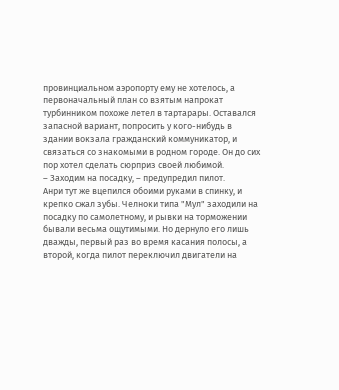провинциальном аэропорту ему не хотелось, а первоначальный план со взятым напрокат турбинником похоже летел в тартарары. Оставался запасной вариант, попросить у кого-нибудь в здании вокзала гражданский коммуникатор, и связаться со знакомыми в родном городе. Он до сих пор хотел сделать сюрприз своей любимой.
– Заходим на посадку, – предупредил пилот.
Анри тут же вцепился обоими руками в спинку, и крепко сжал зубы. Челноки типа "Мул" заходили на посадку по самолетному, и рывки на торможении бывали весьма ощутимыми. Но дернуло его лишь дважды, первый раз во время касания полосы, а второй, когда пилот переключил двигатели на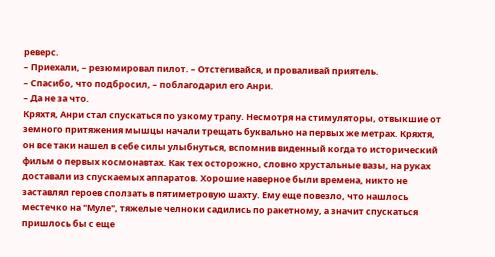реверс.
– Приехали, – резюмировал пилот. – Отстегивайся, и проваливай приятель.
– Спасибо, что подбросил, – поблагодарил его Анри.
– Да не за что.
Кряхтя, Анри стал спускаться по узкому трапу. Несмотря на стимуляторы, отвыкшие от земного притяжения мышцы начали трещать буквально на первых же метрах. Кряхтя, он все таки нашел в себе силы улыбнуться, вспомнив виденный когда то исторический фильм о первых космонавтах. Как тех осторожно, словно хрустальные вазы, на руках доставали из спускаемых аппаратов. Хорошие наверное были времена, никто не заставлял героев сползать в пятиметровую шахту. Ему еще повезло, что нашлось местечко на "Муле", тяжелые челноки садились по ракетному, а значит спускаться пришлось бы с еще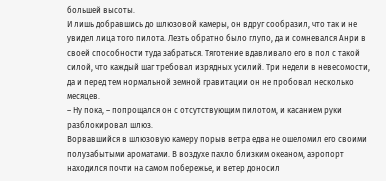большей высоты.
И лишь добравшись до шлюзовой камеры, он вдруг сообразил, что так и не увидел лица того пилота. Лезть обратно было глупо, да и сомневался Анри в своей способности туда забраться. Тяготение вдавливало его в пол с такой силой, что каждый шаг требовал изрядных усилий. Три недели в невесомости, да и перед тем нормальной земной гравитации он не пробовал несколько месяцев.
– Ну пока, – попрощался он с отсутствующим пилотом, и касанием руки разблокировал шлюз.
Ворвавшийся в шлюзовую камеру порыв ветра едва не ошеломил его своими полузабытыми ароматами. В воздухе пахло близким океаном, аэропорт находился почти на самом побережье, и ветер доносил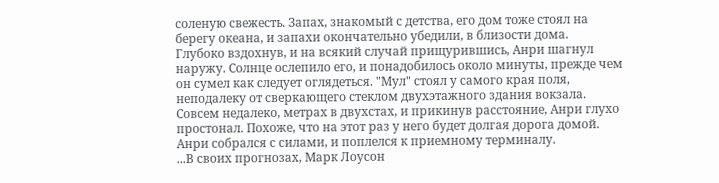соленую свежесть. Запах, знакомый с детства, его дом тоже стоял на берегу океана, и запахи окончательно убедили, в близости дома.
Глубоко вздохнув, и на всякий случай прищурившись, Анри шагнул наружу. Солнце ослепило его, и понадобилось около минуты, прежде чем он сумел как следует оглядеться. "Мул" стоял у самого края поля, неподалеку от сверкающего стеклом двухэтажного здания вокзала. Совсем недалеко, метрах в двухстах, и прикинув расстояние, Анри глухо простонал. Похоже, что на этот раз у него будет долгая дорога домой. Анри собрался с силами, и поплелся к приемному терминалу.
...В своих прогнозах, Марк Лоусон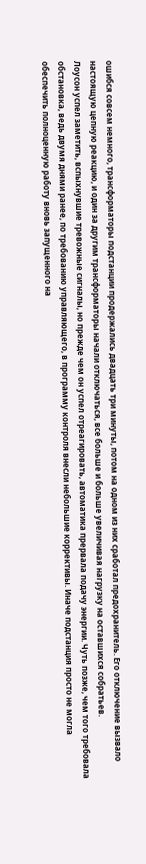ошибся совсем немного, трансформаторы подстанции продержались двадцать три минуты, потом на одном из них сработал предохранитель. Его отключение вызвало настоящую цепную реакцию, и один за другим трансформаторы начали отключаться, все больше и больше увеличивая нагрузку на оставшихся собратьев.
Лоусон успел заметить, вспыхнувшие тревожные сигналы, но прежде чем он успел отреагировать, автоматика прервала подачу энергии. Чуть позже, чем того требовала обстановка, ведь двумя днями ранее, по требованию управляющего, в программу контроля внесли небольшие коррективы. Иначе подстанция просто не могла обеспечить полноценную работу вновь запущенного на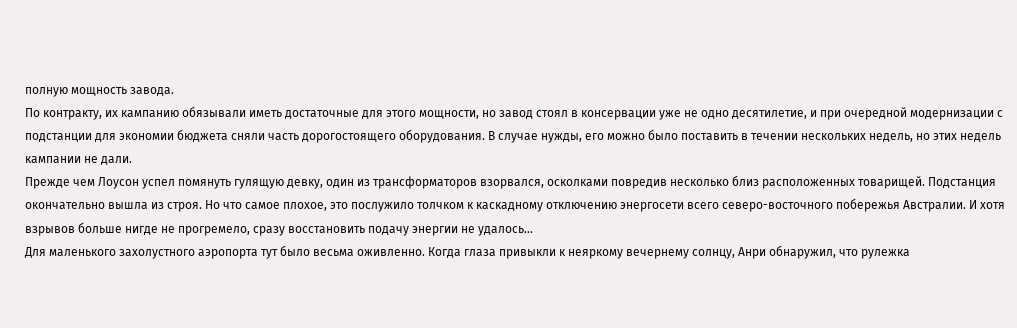полную мощность завода.
По контракту, их кампанию обязывали иметь достаточные для этого мощности, но завод стоял в консервации уже не одно десятилетие, и при очередной модернизации с подстанции для экономии бюджета сняли часть дорогостоящего оборудования. В случае нужды, его можно было поставить в течении нескольких недель, но этих недель кампании не дали.
Прежде чем Лоусон успел помянуть гулящую девку, один из трансформаторов взорвался, осколками повредив несколько близ расположенных товарищей. Подстанция окончательно вышла из строя. Но что самое плохое, это послужило толчком к каскадному отключению энергосети всего северо-восточного побережья Австралии. И хотя взрывов больше нигде не прогремело, сразу восстановить подачу энергии не удалось...
Для маленького захолустного аэропорта тут было весьма оживленно. Когда глаза привыкли к неяркому вечернему солнцу, Анри обнаружил, что рулежка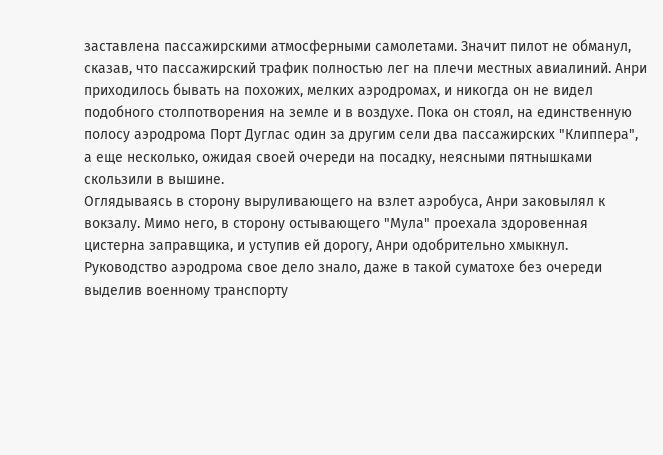заставлена пассажирскими атмосферными самолетами. Значит пилот не обманул, сказав, что пассажирский трафик полностью лег на плечи местных авиалиний. Анри приходилось бывать на похожих, мелких аэродромах, и никогда он не видел подобного столпотворения на земле и в воздухе. Пока он стоял, на единственную полосу аэродрома Порт Дуглас один за другим сели два пассажирских "Клиппера", а еще несколько, ожидая своей очереди на посадку, неясными пятнышками скользили в вышине.
Оглядываясь в сторону выруливающего на взлет аэробуса, Анри заковылял к вокзалу. Мимо него, в сторону остывающего "Мула" проехала здоровенная цистерна заправщика, и уступив ей дорогу, Анри одобрительно хмыкнул. Руководство аэродрома свое дело знало, даже в такой суматохе без очереди выделив военному транспорту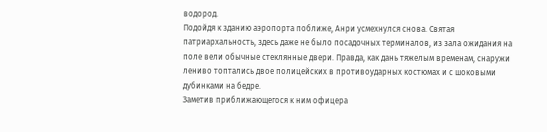водород.
Подойдя к зданию аэропорта поближе, Анри усмехнулся снова. Святая патриархальность, здесь даже не было посадочных терминалов, из зала ожидания на поле вели обычные стеклянные двери. Правда, как дань тяжелым временам, снаружи лениво топтались двое полицейских в противоударных костюмах и с шоковыми дубинками на бедре.
Заметив приближающегося к ним офицера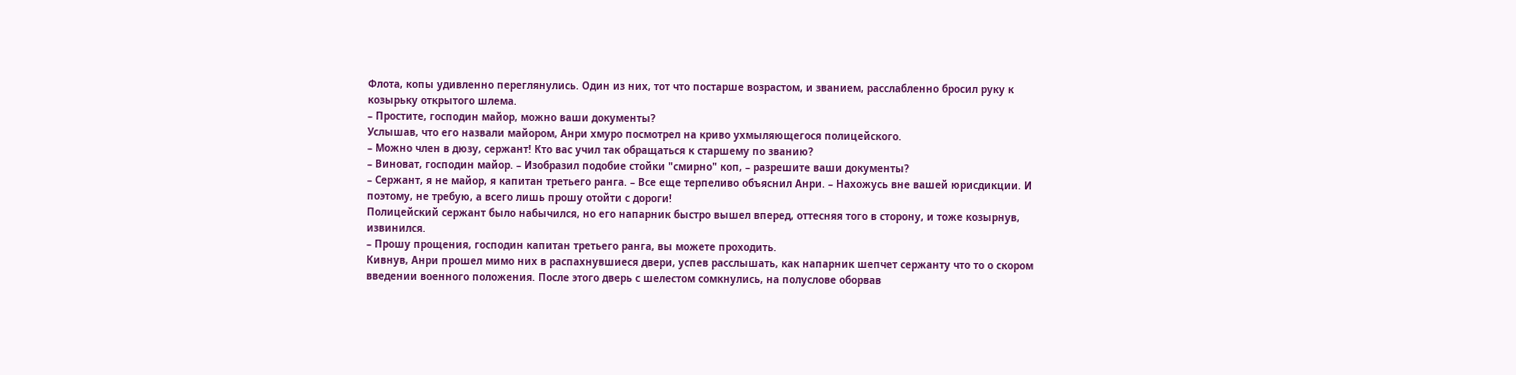Флота, копы удивленно переглянулись. Один из них, тот что постарше возрастом, и званием, расслабленно бросил руку к козырьку открытого шлема.
– Простите, господин майор, можно ваши документы?
Услышав, что его назвали майором, Анри хмуро посмотрел на криво ухмыляющегося полицейского.
– Можно член в дюзу, сержант! Кто вас учил так обращаться к старшему по званию?
– Виноват, господин майор. – Изобразил подобие стойки "смирно" коп, – разрешите ваши документы?
– Сержант, я не майор, я капитан третьего ранга. – Все еще терпеливо объяснил Анри. – Нахожусь вне вашей юрисдикции. И поэтому, не требую, а всего лишь прошу отойти с дороги!
Полицейский сержант было набычился, но его напарник быстро вышел вперед, оттесняя того в сторону, и тоже козырнув, извинился.
– Прошу прощения, господин капитан третьего ранга, вы можете проходить.
Кивнув, Анри прошел мимо них в распахнувшиеся двери, успев расслышать, как напарник шепчет сержанту что то о скором введении военного положения. После этого дверь с шелестом сомкнулись, на полуслове оборвав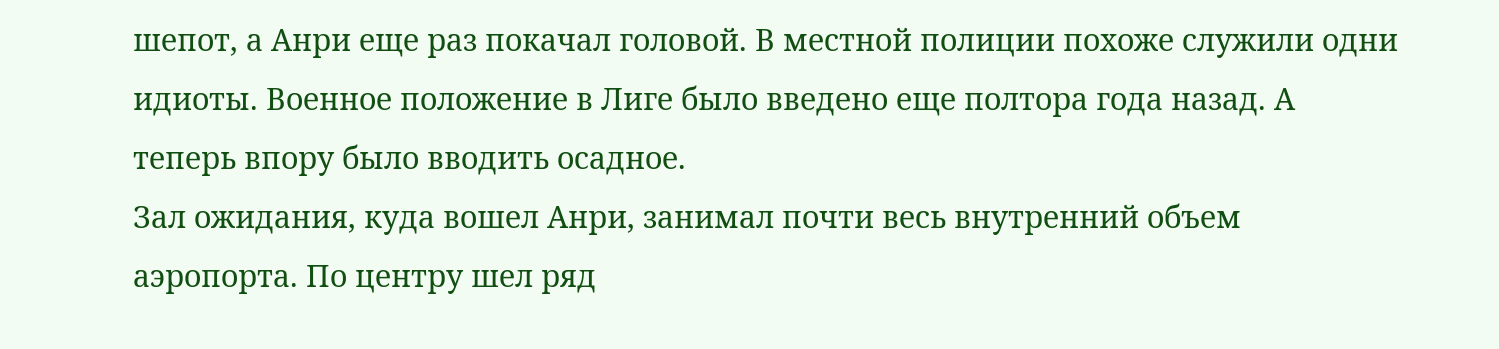шепот, а Анри еще раз покачал головой. В местной полиции похоже служили одни идиоты. Военное положение в Лиге было введено еще полтора года назад. А теперь впору было вводить осадное.
Зал ожидания, куда вошел Анри, занимал почти весь внутренний объем аэропорта. По центру шел ряд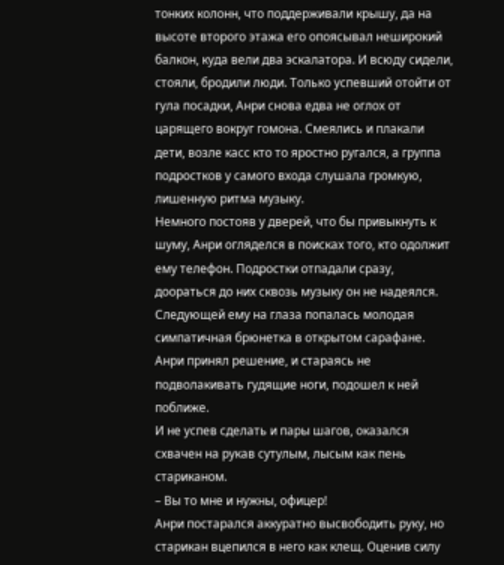тонких колонн, что поддерживали крышу, да на высоте второго этажа его опоясывал неширокий балкон, куда вели два эскалатора. И всюду сидели, стояли, бродили люди. Только успевший отойти от гула посадки, Анри снова едва не оглох от царящего вокруг гомона. Смеялись и плакали дети, возле касс кто то яростно ругался, а группа подростков у самого входа слушала громкую, лишенную ритма музыку.
Немного постояв у дверей, что бы привыкнуть к шуму, Анри огляделся в поисках того, кто одолжит ему телефон. Подростки отпадали сразу, доораться до них сквозь музыку он не надеялся. Следующей ему на глаза попалась молодая симпатичная брюнетка в открытом сарафане. Анри принял решение, и стараясь не подволакивать гудящие ноги, подошел к ней поближе.
И не успев сделать и пары шагов, оказался схвачен на рукав сутулым, лысым как пень стариканом.
– Вы то мне и нужны, офицер!
Анри постарался аккуратно высвободить руку, но старикан вцепился в него как клещ. Оценив силу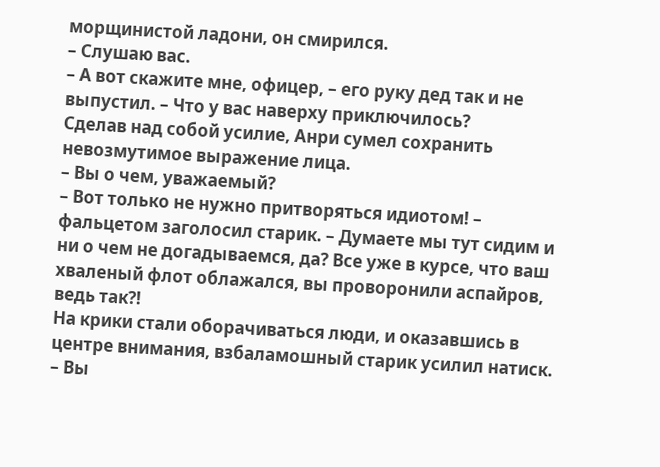морщинистой ладони, он смирился.
– Слушаю вас.
– А вот скажите мне, офицер, – его руку дед так и не выпустил. – Что у вас наверху приключилось?
Сделав над собой усилие, Анри сумел сохранить невозмутимое выражение лица.
– Вы о чем, уважаемый?
– Вот только не нужно притворяться идиотом! – фальцетом заголосил старик. – Думаете мы тут сидим и ни о чем не догадываемся, да? Все уже в курсе, что ваш хваленый флот облажался, вы проворонили аспайров, ведь так?!
На крики стали оборачиваться люди, и оказавшись в центре внимания, взбаламошный старик усилил натиск.
– Вы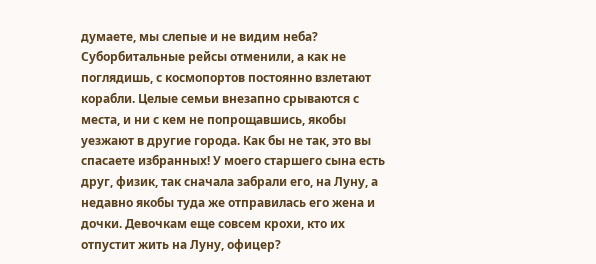думаете, мы слепые и не видим неба? Суборбитальные рейсы отменили, а как не поглядишь, с космопортов постоянно взлетают корабли. Целые семьи внезапно срываются с места, и ни с кем не попрощавшись, якобы уезжают в другие города. Как бы не так, это вы спасаете избранных! У моего старшего сына есть друг, физик, так сначала забрали его, на Луну, а недавно якобы туда же отправилась его жена и дочки. Девочкам еще совсем крохи, кто их отпустит жить на Луну, офицер?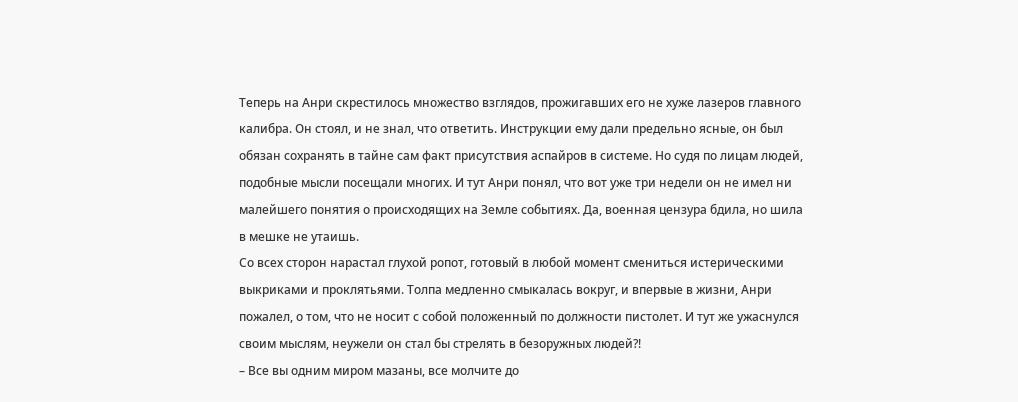Теперь на Анри скрестилось множество взглядов, прожигавших его не хуже лазеров главного калибра. Он стоял, и не знал, что ответить. Инструкции ему дали предельно ясные, он был обязан сохранять в тайне сам факт присутствия аспайров в системе. Но судя по лицам людей, подобные мысли посещали многих. И тут Анри понял, что вот уже три недели он не имел ни малейшего понятия о происходящих на Земле событиях. Да, военная цензура бдила, но шила в мешке не утаишь.
Со всех сторон нарастал глухой ропот, готовый в любой момент смениться истерическими выкриками и проклятьями. Толпа медленно смыкалась вокруг, и впервые в жизни, Анри пожалел, о том, что не носит с собой положенный по должности пистолет. И тут же ужаснулся своим мыслям, неужели он стал бы стрелять в безоружных людей?!
– Все вы одним миром мазаны, все молчите до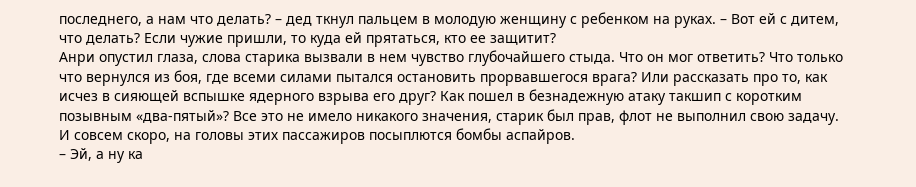последнего, а нам что делать? – дед ткнул пальцем в молодую женщину с ребенком на руках. – Вот ей с дитем, что делать? Если чужие пришли, то куда ей прятаться, кто ее защитит?
Анри опустил глаза, слова старика вызвали в нем чувство глубочайшего стыда. Что он мог ответить? Что только что вернулся из боя, где всеми силами пытался остановить прорвавшегося врага? Или рассказать про то, как исчез в сияющей вспышке ядерного взрыва его друг? Как пошел в безнадежную атаку такшип с коротким позывным «два-пятый»? Все это не имело никакого значения, старик был прав, флот не выполнил свою задачу. И совсем скоро, на головы этих пассажиров посыплются бомбы аспайров.
– Эй, а ну ка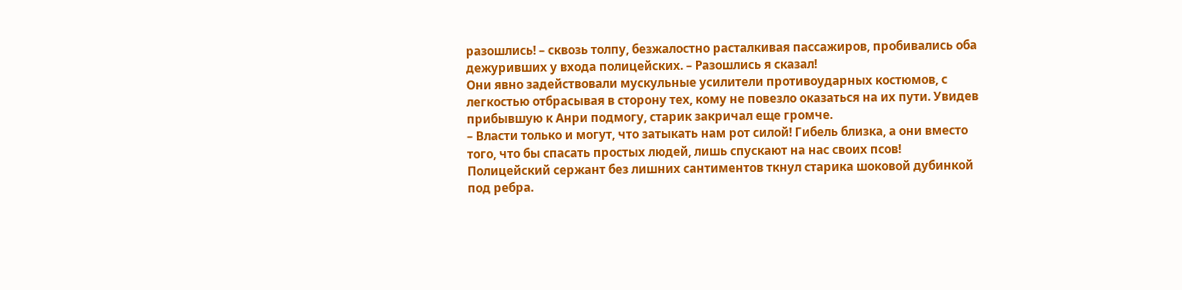разошлись! – сквозь толпу, безжалостно расталкивая пассажиров, пробивались оба дежуривших у входа полицейских. – Разошлись я сказал!
Они явно задействовали мускульные усилители противоударных костюмов, с легкостью отбрасывая в сторону тех, кому не повезло оказаться на их пути. Увидев прибывшую к Анри подмогу, старик закричал еще громче.
– Власти только и могут, что затыкать нам рот силой! Гибель близка, а они вместо того, что бы спасать простых людей, лишь спускают на нас своих псов!
Полицейский сержант без лишних сантиментов ткнул старика шоковой дубинкой под ребра.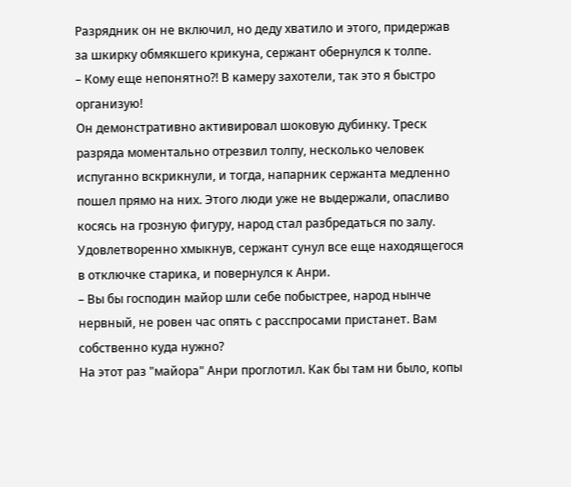Разрядник он не включил, но деду хватило и этого, придержав за шкирку обмякшего крикуна, сержант обернулся к толпе.
– Кому еще непонятно?! В камеру захотели, так это я быстро организую!
Он демонстративно активировал шоковую дубинку. Треск разряда моментально отрезвил толпу, несколько человек испуганно вскрикнули, и тогда, напарник сержанта медленно пошел прямо на них. Этого люди уже не выдержали, опасливо косясь на грозную фигуру, народ стал разбредаться по залу.
Удовлетворенно хмыкнув, сержант сунул все еще находящегося в отключке старика, и повернулся к Анри.
– Вы бы господин майор шли себе побыстрее, народ нынче нервный, не ровен час опять с расспросами пристанет. Вам собственно куда нужно?
На этот раз "майора" Анри проглотил. Как бы там ни было, копы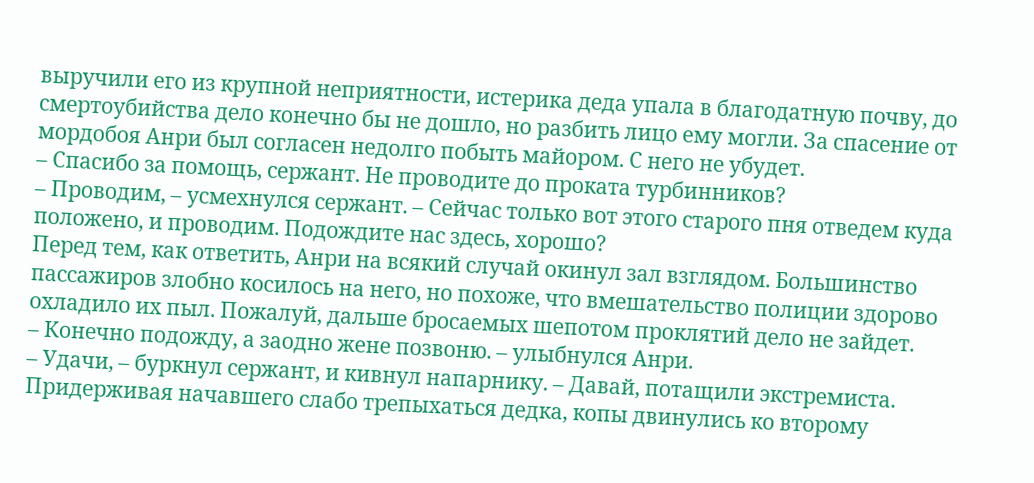выручили его из крупной неприятности, истерика деда упала в благодатную почву, до смертоубийства дело конечно бы не дошло, но разбить лицо ему могли. За спасение от мордобоя Анри был согласен недолго побыть майором. С него не убудет.
– Спасибо за помощь, сержант. Не проводите до проката турбинников?
– Проводим, – усмехнулся сержант. – Сейчас только вот этого старого пня отведем куда положено, и проводим. Подождите нас здесь, хорошо?
Перед тем, как ответить, Анри на всякий случай окинул зал взглядом. Большинство пассажиров злобно косилось на него, но похоже, что вмешательство полиции здорово охладило их пыл. Пожалуй, дальше бросаемых шепотом проклятий дело не зайдет.
– Конечно подожду, а заодно жене позвоню. – улыбнулся Анри.
– Удачи, – буркнул сержант, и кивнул напарнику. – Давай, потащили экстремиста.
Придерживая начавшего слабо трепыхаться дедка, копы двинулись ко второму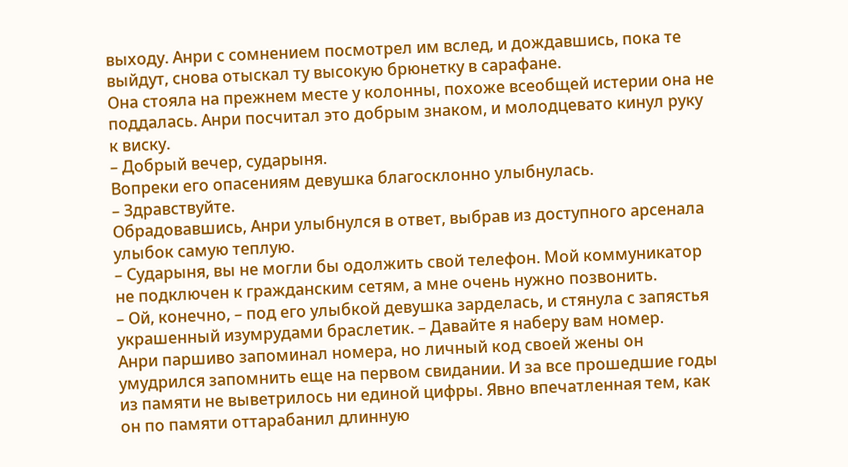выходу. Анри с сомнением посмотрел им вслед, и дождавшись, пока те выйдут, снова отыскал ту высокую брюнетку в сарафане.
Она стояла на прежнем месте у колонны, похоже всеобщей истерии она не поддалась. Анри посчитал это добрым знаком, и молодцевато кинул руку к виску.
– Добрый вечер, сударыня.
Вопреки его опасениям девушка благосклонно улыбнулась.
– Здравствуйте.
Обрадовавшись, Анри улыбнулся в ответ, выбрав из доступного арсенала улыбок самую теплую.
– Сударыня, вы не могли бы одолжить свой телефон. Мой коммуникатор не подключен к гражданским сетям, а мне очень нужно позвонить.
– Ой, конечно, – под его улыбкой девушка зарделась, и стянула с запястья украшенный изумрудами браслетик. – Давайте я наберу вам номер.
Анри паршиво запоминал номера, но личный код своей жены он умудрился запомнить еще на первом свидании. И за все прошедшие годы из памяти не выветрилось ни единой цифры. Явно впечатленная тем, как он по памяти оттарабанил длинную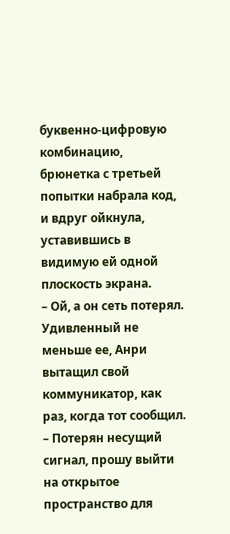буквенно-цифровую комбинацию, брюнетка с третьей попытки набрала код, и вдруг ойкнула, уставившись в видимую ей одной плоскость экрана.
– Ой, а он сеть потерял.
Удивленный не меньше ее, Анри вытащил свой коммуникатор, как раз, когда тот сообщил.
– Потерян несущий сигнал, прошу выйти на открытое пространство для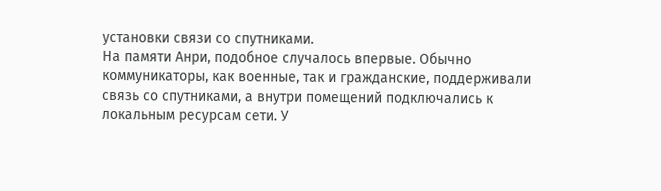установки связи со спутниками.
На памяти Анри, подобное случалось впервые. Обычно коммуникаторы, как военные, так и гражданские, поддерживали связь со спутниками, а внутри помещений подключались к локальным ресурсам сети. У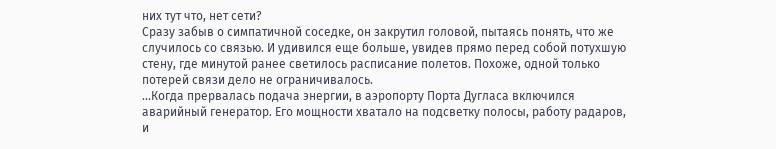них тут что, нет сети?
Сразу забыв о симпатичной соседке, он закрутил головой, пытаясь понять, что же случилось со связью. И удивился еще больше, увидев прямо перед собой потухшую стену, где минутой ранее светилось расписание полетов. Похоже, одной только потерей связи дело не ограничивалось.
...Когда прервалась подача энергии, в аэропорту Порта Дугласа включился аварийный генератор. Его мощности хватало на подсветку полосы, работу радаров, и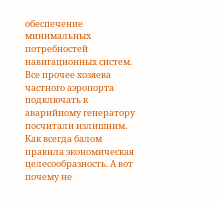обеспечение минимальных потребностей навигационных систем. Все прочее хозяева частного аэропорта подключать к аварийному генератору посчитали излишним. Как всегда балом правила экономическая целесообразность. А вот почему не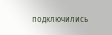подключились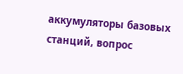аккумуляторы базовых станций, вопрос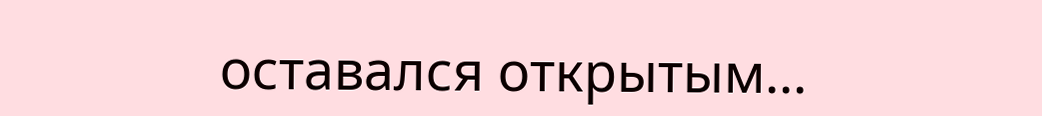оставался открытым...